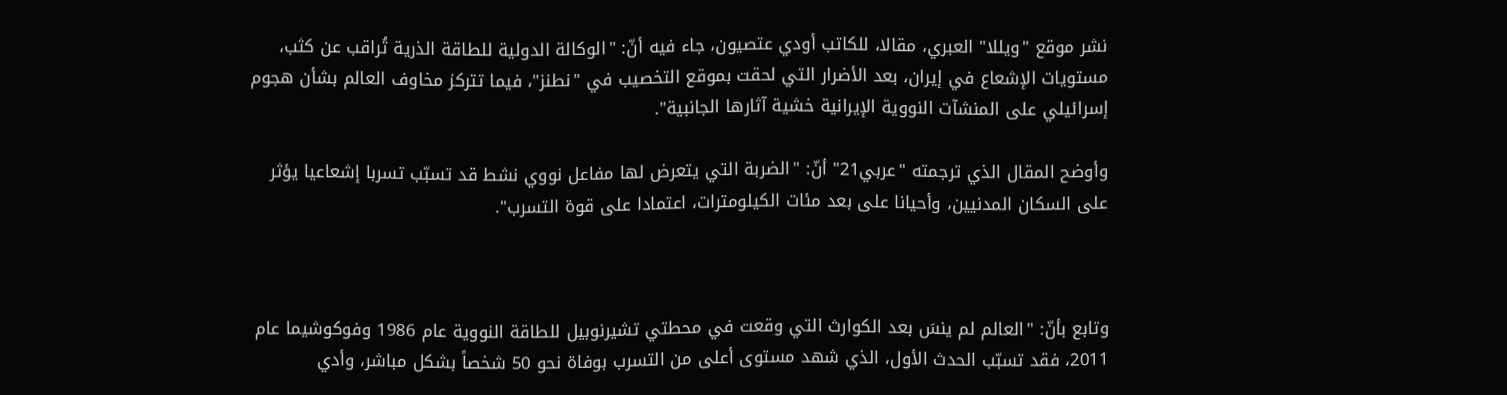نشر موقع "ويللا" العبري، مقالا، للكاتب أودي عتصيون، جاء فيه أنّ: "الوكالة الدولية للطاقة الذرية تُراقب عن كثب، مستويات الإشعاع في إيران، بعد الأضرار التي لحقت بموقع التخصيب في "نطنز"، فيما تتركز مخاوف العالم بشأن هجوم إسرائيلي على المنشآت النووية الإيرانية خشية آثارها الجانبية".

وأوضح المقال الذي ترجمته "عربي21" أنّ: "الضربة التي يتعرض لها مفاعل نووي نشط قد تسبّب تسربا إشعاعيا يؤثر على السكان المدنيين، وأحيانا على بعد مئات الكيلومترات، اعتمادا على قوة التسرب".



وتابع بأنّ: "العالم لم ينسَ بعد الكوارث التي وقعت في محطتي تشيرنوبيل للطاقة النووية عام 1986 وفوكوشيما عام 2011، فقد تسبّب الحدث الأول، الذي شهد مستوى أعلى من التسرب بوفاة نحو 50 شخصاً بشكل مباشر، وأدي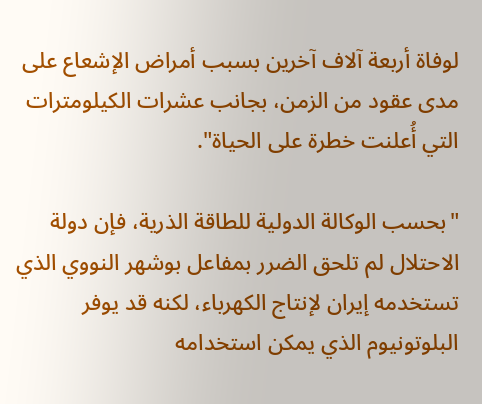لوفاة أربعة آلاف آخرين بسبب أمراض الإشعاع على مدى عقود من الزمن، بجانب عشرات الكيلومترات التي أُعلنت خطرة على الحياة".

"بحسب الوكالة الدولية للطاقة الذرية، فإن دولة الاحتلال لم تلحق الضرر بمفاعل بوشهر النووي الذي تستخدمه إيران لإنتاج الكهرباء، لكنه قد يوفر البلوتونيوم الذي يمكن استخدامه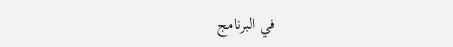في البرنامج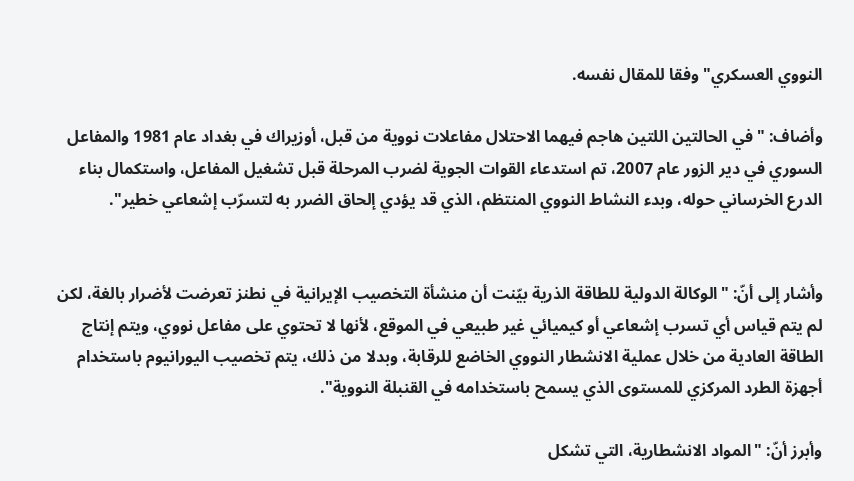النووي العسكري" وفقا للمقال نفسه.

وأضاف: "في الحالتين اللتين هاجم فيهما الاحتلال مفاعلات نووية من قبل، أوزيراك في بغداد عام 1981 والمفاعل السوري في دير الزور عام 2007، تم استدعاء القوات الجوية لضرب المرحلة قبل تشغيل المفاعل، واستكمال بناء الدرع الخرساني حوله، وبدء النشاط النووي المنتظم، الذي قد يؤدي إلحاق الضرر به لتسرّب إشعاعي خطير".


وأشار إلى أنّ: "الوكالة الدولية للطاقة الذرية بيّنت أن منشأة التخصيب الإيرانية في نطنز تعرضت لأضرار بالغة، لكن لم يتم قياس أي تسرب إشعاعي أو كيميائي غير طبيعي في الموقع، لأنها لا تحتوي على مفاعل نووي، ويتم إنتاج الطاقة العادية من خلال عملية الانشطار النووي الخاضع للرقابة، وبدلا من ذلك، يتم تخصيب اليورانيوم باستخدام أجهزة الطرد المركزي للمستوى الذي يسمح باستخدامه في القنبلة النووية".

وأبرز أنّ: "المواد الانشطارية، التي تشكل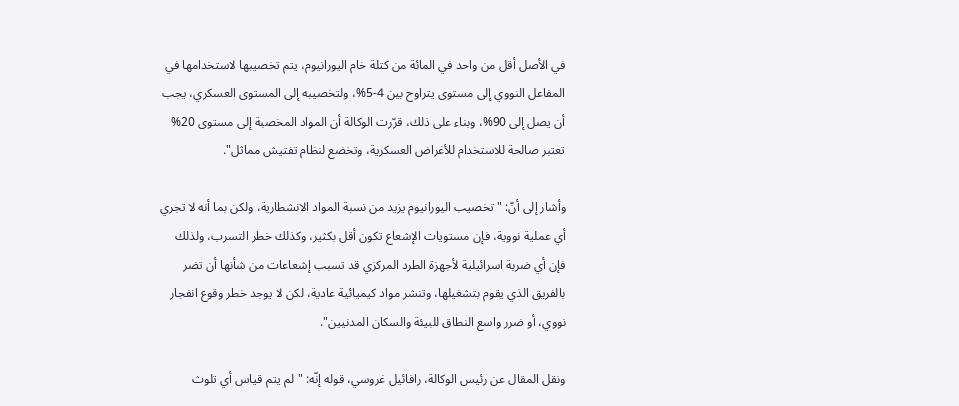في الأصل أقل من واحد في المائة من كتلة خام اليورانيوم، يتم تخصيبها لاستخدامها في المفاعل النووي إلى مستوى يتراوح بين 4-5%، ولتخصيبه إلى المستوى العسكري، يجب أن يصل إلى 90%، وبناء على ذلك، قرّرت الوكالة أن المواد المخصبة إلى مستوى 20% تعتبر صالحة للاستخدام للأغراض العسكرية، وتخضع لنظام تفتيش مماثل".

وأشار إلى أنّ: "تخصيب اليورانيوم يزيد من نسبة المواد الانشطارية، ولكن بما أنه لا تجري أي عملية نووية، فإن مستويات الإشعاع تكون أقل بكثير، وكذلك خطر التسرب، ولذلك فإن أي ضربة اسرائيلية لأجهزة الطرد المركزي قد تسبب إشعاعات من شأنها أن تضر بالفريق الذي يقوم بتشغيلها، وتنشر مواد كيميائية عادية، لكن لا يوجد خطر وقوع انفجار نووي، أو ضرر واسع النطاق للبيئة والسكان المدنيين".

ونقل المقال عن رئيس الوكالة، رافائيل غروسي، قوله إنّه: "لم يتم قياس أي تلوث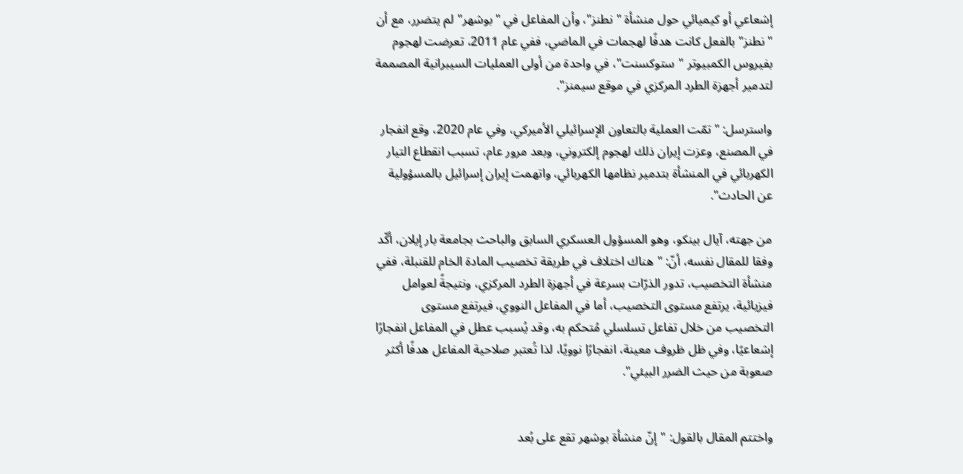إشعاعي أو كيميائي حول منشأة "نطنز"، وأن المفاعل في "بوشهر" لم يتضرر، مع أن "نطنز" بالفعل كانت هدفًا لهجمات في الماضي، ففي عام 2011، تعرضت لهجوم بفيروس الكمبيوتر "ستوكسنت"، في واحدة من أولى العمليات السيبرانية المصممة لتدمير أجهزة الطرد المركزي في موقع سيمنز".

واسترسل: "تمّت العملية بالتعاون الإسرائيلي الأميركي، وفي عام 2020، وقع انفجار في المصنع، وعزت إيران ذلك لهجوم إلكتروني، وبعد مرور عام، تسبب انقطاع التيار الكهربائي في المنشأة بتدمير نظامها الكهربائي، واتهمت إيران إسرائيل بالمسؤولية عن الحادث".

من جهته، آيال بينكو، وهو المسؤول العسكري السابق والباحث بجامعة بار إيلان، أكّد وفقا للمقال نفسه، أنّ: "هناك اختلاف في طريقة تخصيب المادة الخام للقنبلة، ففي منشأة التخصيب، تدور الذرّات بسرعة في أجهزة الطرد المركزي، ونتيجةً لعوامل فيزيائية، يرتفع مستوى التخصيب، أما في المفاعل النووي، فيرتفع مستوى التخصيب من خلال تفاعل تسلسلي مُتحكم به، وقد يُسبب عطل في المفاعل انفجارًا إشعاعيًا، وفي ظل ظروف معينة، انفجارًا نوويًا، لذا تُعتبر صلاحية المفاعل هدفًا أكثر صعوبة من حيث الضرر البيئي".


واختتم المقال بالقول: "إنّ منشأة بوشهر تقع على بُعد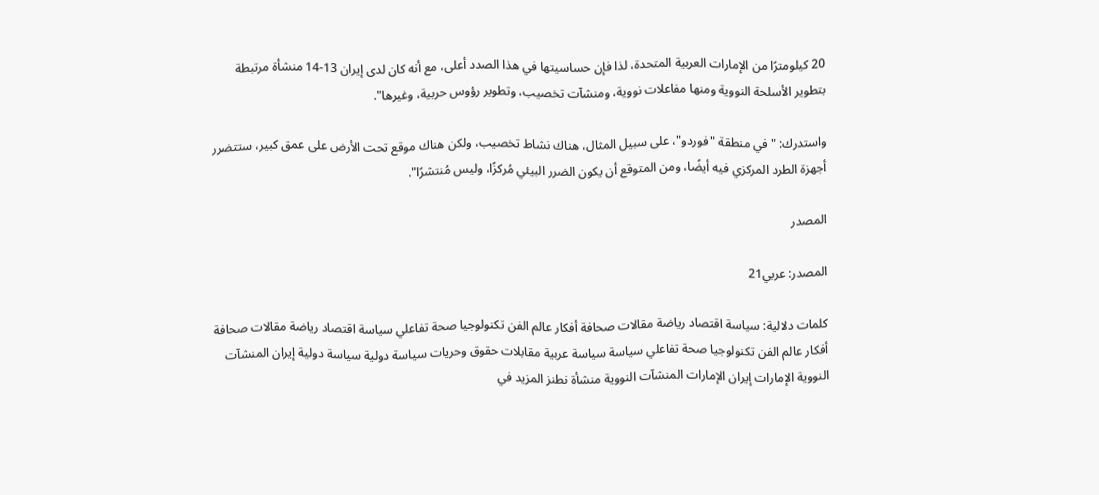20 كيلومترًا من الإمارات العربية المتحدة، لذا فإن حساسيتها في هذا الصدد أعلى، مع أنه كان لدى إيران 13-14 منشأة مرتبطة بتطوير الأسلحة النووية ومنها مفاعلات نووية، ومنشآت تخصيب، وتطوير رؤوس حربية، وغيرها".

واستدرك: "في منطقة "فوردو"، على سبيل المثال، هناك نشاط تخصيب، ولكن هناك موقع تحت الأرض على عمق كبير، ستتضرر أجهزة الطرد المركزي فيه أيضًا، ومن المتوقع أن يكون الضرر البيئي مُركزًا، وليس مُنتشرًا".

المصدر

المصدر: عربي21

كلمات دلالية: سياسة اقتصاد رياضة مقالات صحافة أفكار عالم الفن تكنولوجيا صحة تفاعلي سياسة اقتصاد رياضة مقالات صحافة أفكار عالم الفن تكنولوجيا صحة تفاعلي سياسة سياسة عربية مقابلات حقوق وحريات سياسة دولية سياسة دولية إيران المنشآت النووية الإمارات إيران الإمارات المنشآت النووية منشأة نطنز المزيد في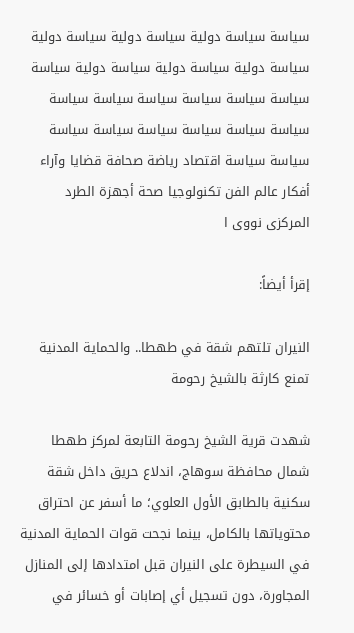سياسة سياسة دولية سياسة دولية سياسة دولية سياسة دولية سياسة دولية سياسة دولية سياسة سياسة سياسة سياسة سياسة سياسة سياسة سياسة سياسة سياسة سياسة سياسة سياسة سياسة سياسة اقتصاد رياضة صحافة قضايا وآراء أفكار عالم الفن تكنولوجيا صحة أجهزة الطرد المرکزی نووی ا

إقرأ أيضاً:

النيران تلتهم شقة في طهطا.. والحماية المدنية تمنع كارثة بالشيخ رحومة

شهدت قرية الشيخ رحومة التابعة لمركز طهطا شمال محافظة سوهاج، اندلاع حريق داخل شقة سكنية بالطابق الأول العلوي؛ ما أسفر عن احتراق محتوياتها بالكامل، بينما نجحت قوات الحماية المدنية في السيطرة على النيران قبل امتدادها إلى المنازل المجاورة، دون تسجيل أي إصابات أو خسائر في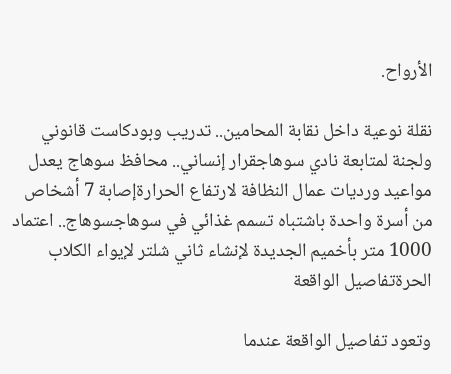الأرواح.

نقلة نوعية داخل نقابة المحامين.. تدريب وبودكاست قانوني ولجنة لمتابعة نادي سوهاجقرار إنساني.. محافظ سوهاج يعدل مواعيد ورديات عمال النظافة لارتفاع الحرارةإصابة 7 أشخاص من أسرة واحدة باشتباه تسمم غذائي في سوهاجسوهاج.. اعتماد 1000 متر بأخميم الجديدة لإنشاء ثاني شلتر لإيواء الكلاب الحرةتفاصيل الواقعة

وتعود تفاصيل الواقعة عندما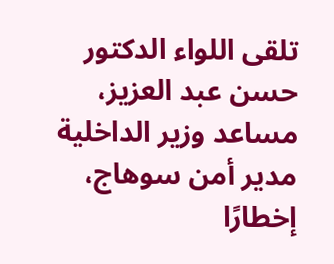تلقى اللواء الدكتور حسن عبد العزيز، مساعد وزير الداخلية مدير أمن سوهاج، إخطارًا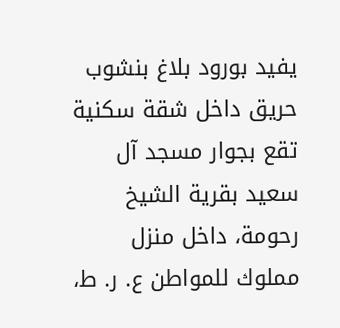يفيد بورود بلاغ بنشوب حريق داخل شقة سكنية تقع بجوار مسجد آل سعيد بقرية الشيخ رحومة، داخل منزل مملوك للمواطن ع. ر. ط،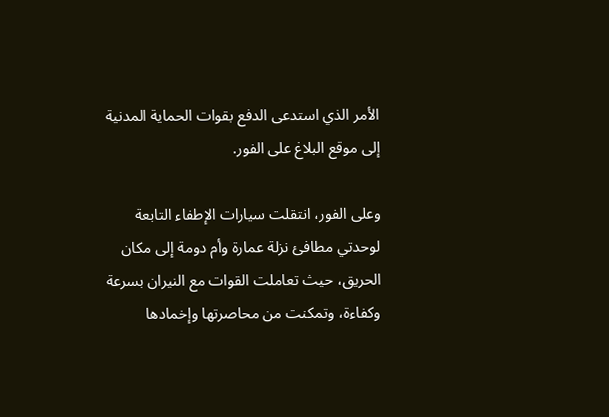الأمر الذي استدعى الدفع بقوات الحماية المدنية إلى موقع البلاغ على الفور.

وعلى الفور، انتقلت سيارات الإطفاء التابعة لوحدتي مطافئ نزلة عمارة وأم دومة إلى مكان الحريق، حيث تعاملت القوات مع النيران بسرعة وكفاءة، وتمكنت من محاصرتها وإخمادها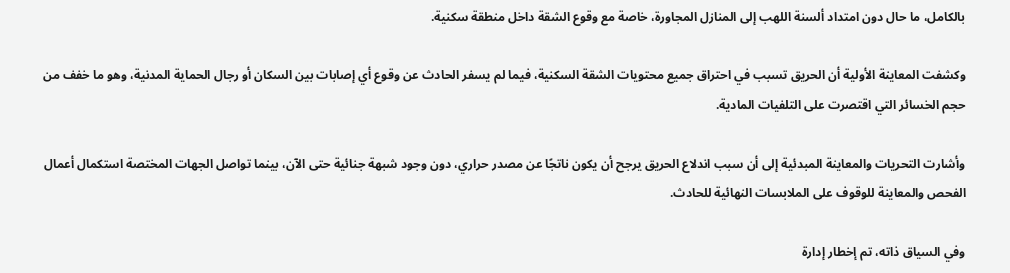بالكامل، ما حال دون امتداد ألسنة اللهب إلى المنازل المجاورة، خاصة مع وقوع الشقة داخل منطقة سكنية.

وكشفت المعاينة الأولية أن الحريق تسبب في احتراق جميع محتويات الشقة السكنية، فيما لم يسفر الحادث عن وقوع أي إصابات بين السكان أو رجال الحماية المدنية، وهو ما خفف من حجم الخسائر التي اقتصرت على التلفيات المادية.

وأشارت التحريات والمعاينة المبدئية إلى أن سبب اندلاع الحريق يرجح أن يكون ناتجًا عن مصدر حراري، دون وجود شبهة جنائية حتى الآن، بينما تواصل الجهات المختصة استكمال أعمال الفحص والمعاينة للوقوف على الملابسات النهائية للحادث.

وفي السياق ذاته، تم إخطار إدارة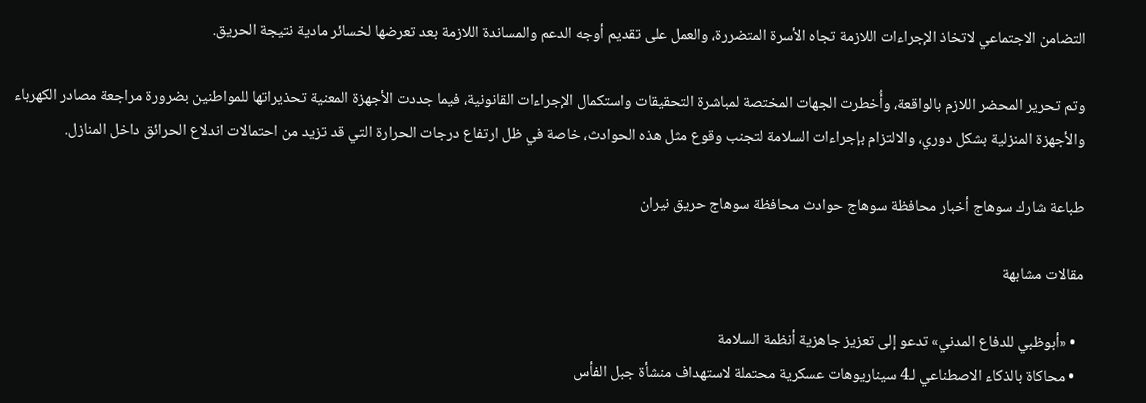التضامن الاجتماعي لاتخاذ الإجراءات اللازمة تجاه الأسرة المتضررة، والعمل على تقديم أوجه الدعم والمساندة اللازمة بعد تعرضها لخسائر مادية نتيجة الحريق.

وتم تحرير المحضر اللازم بالواقعة، وأُخطرت الجهات المختصة لمباشرة التحقيقات واستكمال الإجراءات القانونية، فيما جددت الأجهزة المعنية تحذيراتها للمواطنين بضرورة مراجعة مصادر الكهرباء والأجهزة المنزلية بشكل دوري، والالتزام بإجراءات السلامة لتجنب وقوع مثل هذه الحوادث، خاصة في ظل ارتفاع درجات الحرارة التي قد تزيد من احتمالات اندلاع الحرائق داخل المنازل.

طباعة شارك سوهاج أخبار محافظة سوهاج حوادث محافظة سوهاج حريق نيران

مقالات مشابهة

  • «أبوظبي للدفاع المدني» تدعو إلى تعزيز جاهزية أنظمة السلامة
  • محاكاة بالذكاء الاصطناعي لـ4 سيناريوهات عسكرية محتملة لاستهداف منشأة جبل الفأس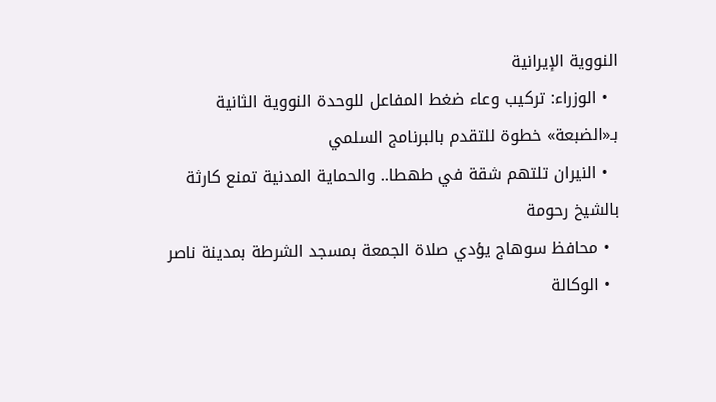النووية الإيرانية
  • الوزراء: تركيب وعاء ضغط المفاعل للوحدة النووية الثانية بـ«الضبعة» خطوة للتقدم بالبرنامج السلمي
  • النيران تلتهم شقة في طهطا.. والحماية المدنية تمنع كارثة بالشيخ رحومة
  • محافظ سوهاج يؤدي صلاة الجمعة بمسجد الشرطة بمدينة ناصر
  • الوكالة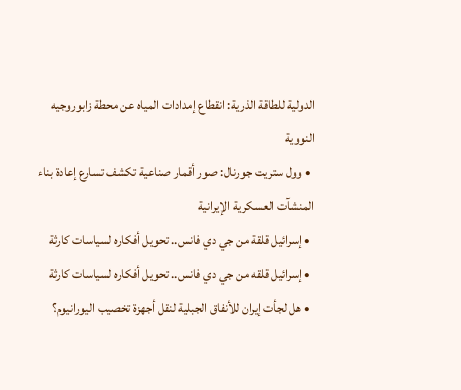الدولية للطاقة الذرية: انقطاع إمدادات المياه عن محطة زابوروجيه النووية
  • وول ستريت جورنال: صور أقمار صناعية تكشف تسارع إعادة بناء المنشآت العسكرية الإيرانية
  • إسرائيل قلقة من جي دي فانس.. تحويل أفكاره لسياسات كارثة
  • إسرائيل قلقه من جي دي فانس.. تحويل أفكاره لسياسات كارثة
  • هل لجأت إيران للأنفاق الجبلية لنقل أجهزة تخصيب اليورانيوم؟